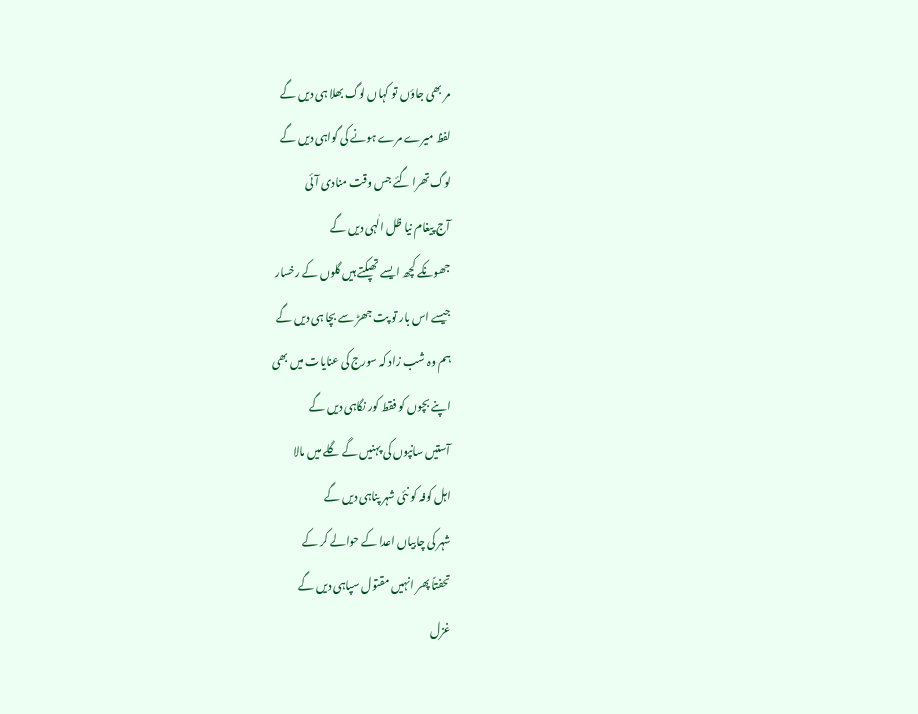مر بھی جاؤں تو کہاں لوگ بھلا ہی دیں گے
لفظ میرے مرے ہونے کی گواہی دیں گے
لوگ تھرا گئے جس وقت منادی آئی
آج پیغام نیا ظل الٰہی دیں گے
جھونکے کچھ ایسے تھپکتے ہیں گلوں کے رخسار
جیسے اس بار تو پت جھڑ سے بچا ہی دیں گے
ہم وہ شب زاد کہ سورج کی عنایات میں بھی
اپنے بچوں کو فقط کور نگاہی دیں گے
آستیں سانپوں کی پہنیں گے گلے میں مالا
اہل کوفہ کو نئی شہر پناہی دیں گے
شہر کی چابیاں اعدا کے حوالے کر کے
تحفتاً پھر انہیں مقتول سپاہی دیں گے
غزل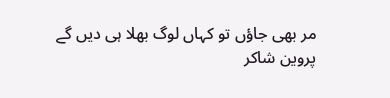مر بھی جاؤں تو کہاں لوگ بھلا ہی دیں گے
پروین شاکر